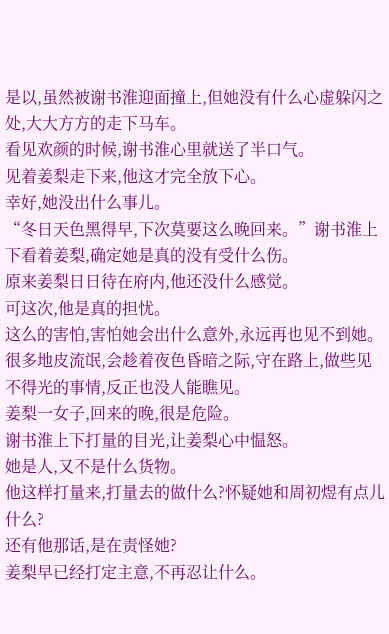是以,虽然被谢书淮迎面撞上,但她没有什么心虚躲闪之处,大大方方的走下马车。
看见欢颜的时候,谢书淮心里就送了半口气。
见着姜梨走下来,他这才完全放下心。
幸好,她没出什么事儿。
“冬日天色黑得早,下次莫要这么晚回来。”谢书淮上下看着姜梨,确定她是真的没有受什么伤。
原来姜梨日日待在府内,他还没什么感觉。
可这次,他是真的担忧。
这么的害怕,害怕她会出什么意外,永远再也见不到她。
很多地皮流氓,会趁着夜色昏暗之际,守在路上,做些见不得光的事情,反正也没人能瞧见。
姜梨一女子,回来的晚,很是危险。
谢书淮上下打量的目光,让姜梨心中愠怒。
她是人,又不是什么货物。
他这样打量来,打量去的做什么?怀疑她和周初煜有点儿什么?
还有他那话,是在责怪她?
姜梨早已经打定主意,不再忍让什么。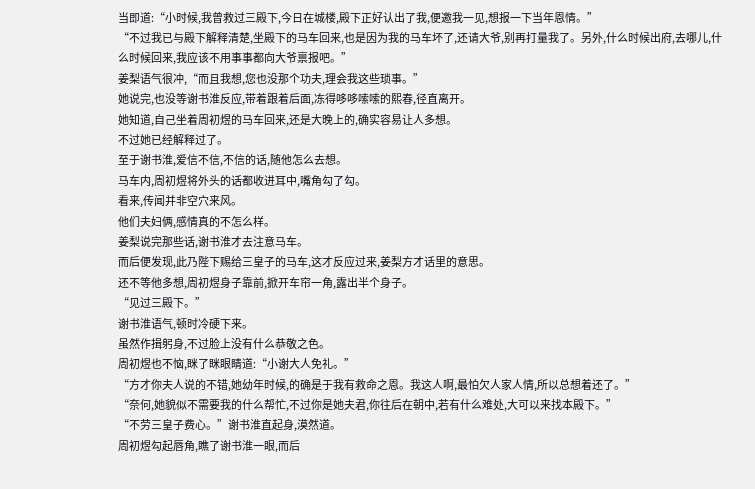当即道:“小时候,我曾救过三殿下,今日在城楼,殿下正好认出了我,便邀我一见,想报一下当年恩情。”
“不过我已与殿下解释清楚,坐殿下的马车回来,也是因为我的马车坏了,还请大爷,别再打量我了。另外,什么时候出府,去哪儿,什么时候回来,我应该不用事事都向大爷禀报吧。”
姜梨语气很冲,“而且我想,您也没那个功夫,理会我这些琐事。”
她说完,也没等谢书淮反应,带着跟着后面,冻得哆哆嗦嗦的熙春,径直离开。
她知道,自己坐着周初煜的马车回来,还是大晚上的,确实容易让人多想。
不过她已经解释过了。
至于谢书淮,爱信不信,不信的话,随他怎么去想。
马车内,周初煜将外头的话都收进耳中,嘴角勾了勾。
看来,传闻并非空穴来风。
他们夫妇俩,感情真的不怎么样。
姜梨说完那些话,谢书淮才去注意马车。
而后便发现,此乃陛下赐给三皇子的马车,这才反应过来,姜梨方才话里的意思。
还不等他多想,周初煜身子靠前,掀开车帘一角,露出半个身子。
“见过三殿下。”
谢书淮语气,顿时冷硬下来。
虽然作揖躬身,不过脸上没有什么恭敬之色。
周初煜也不恼,眯了眯眼睛道:“小谢大人免礼。”
“方才你夫人说的不错,她幼年时候,的确是于我有救命之恩。我这人啊,最怕欠人家人情,所以总想着还了。”
“奈何,她貌似不需要我的什么帮忙,不过你是她夫君,你往后在朝中,若有什么难处,大可以来找本殿下。”
“不劳三皇子费心。”谢书淮直起身,漠然道。
周初煜勾起唇角,瞧了谢书淮一眼,而后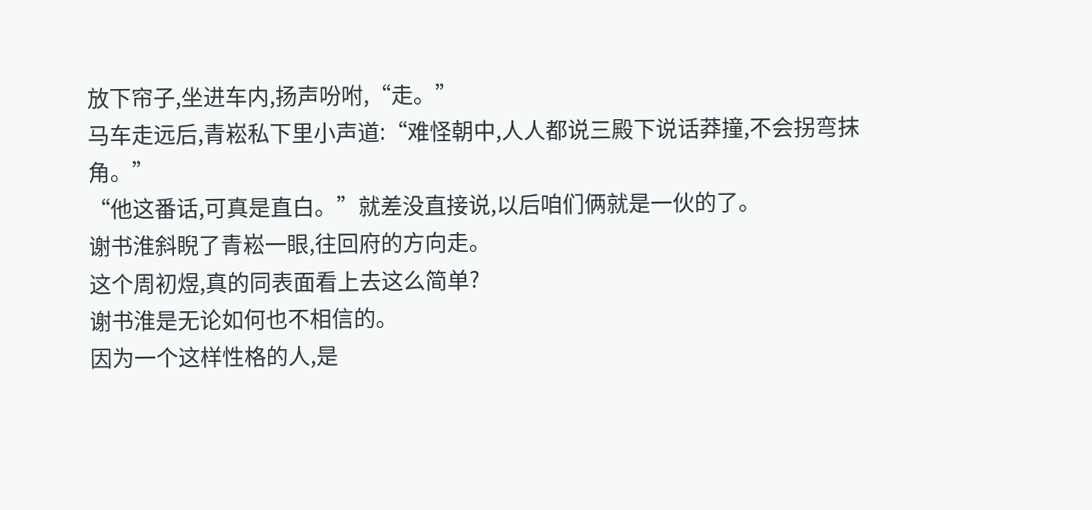放下帘子,坐进车内,扬声吩咐,“走。”
马车走远后,青崧私下里小声道:“难怪朝中,人人都说三殿下说话莽撞,不会拐弯抹角。”
“他这番话,可真是直白。”就差没直接说,以后咱们俩就是一伙的了。
谢书淮斜睨了青崧一眼,往回府的方向走。
这个周初煜,真的同表面看上去这么简单?
谢书淮是无论如何也不相信的。
因为一个这样性格的人,是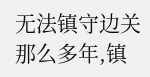无法镇守边关那么多年,镇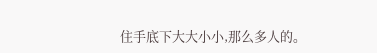住手底下大大小小,那么多人的。